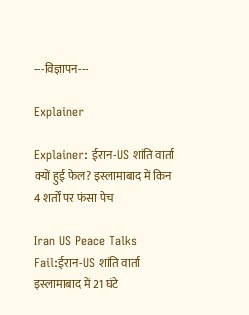---विज्ञापन---

Explainer

Explainer: ईरान-US शांति वार्ता क्यों हुई फेल? इस्लामाबाद में किन 4 शर्तों पर फंसा पेच

Iran US Peace Talks Fail:ईरान-US शांति वार्ता इस्लामाबाद में 21 घंटे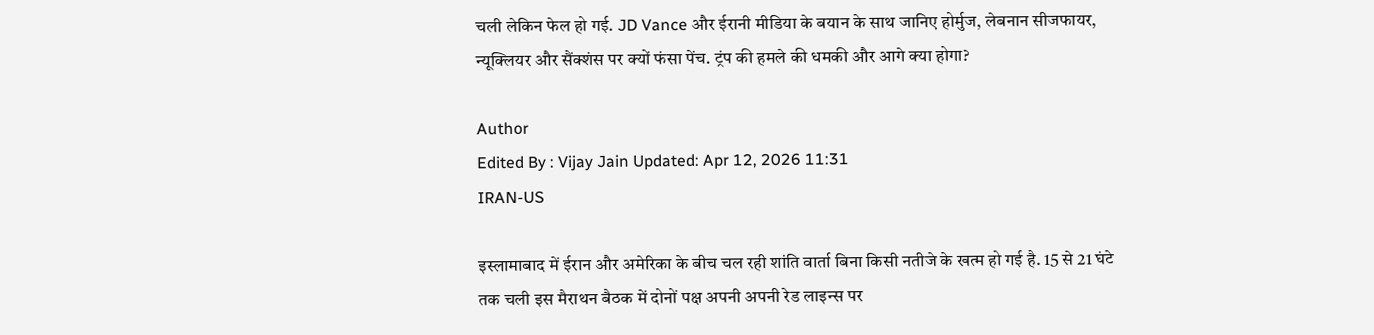चली लेकिन फेल हो गई. JD Vance और ईरानी मीडिया के बयान के साथ जानिए होर्मुज, लेबनान सीजफायर, न्यूक्लियर और सैंक्शंस पर क्यों फंसा पेंच. ट्रंप की हमले की धमकी और आगे क्या होगा?

Author
Edited By : Vijay Jain Updated: Apr 12, 2026 11:31
IRAN-US

इस्लामाबाद में ईरान और अमेरिका के बीच चल रही शांति वार्ता बिना किसी नतीजे के खत्म हो गई है. 15 से 21 घंटे तक चली इस मैराथन बैठक में दोनों पक्ष अपनी अपनी रेड लाइन्स पर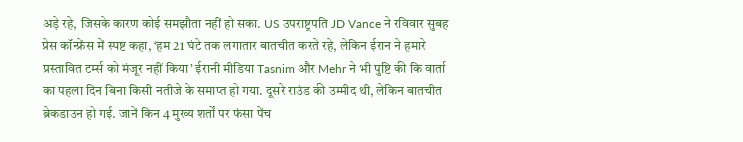अड़े रहे, जिसके कारण कोई समझौता नहीं हो सका. US उपराष्ट्रपति JD Vance ने रविवार सुबह प्रेस कॉन्फ्रेंस में स्पष्ट कहा, ‘हम 21 घंटे तक लगातार बातचीत करते रहे, लेकिन ईरान ने हमारे प्रस्तावित टर्म्स को मंजूर नहीं किया’ ईरानी मीडिया Tasnim और Mehr ने भी पुष्टि की कि वार्ता का पहला दिन बिना किसी नतीजे के समाप्त हो गया. दूसरे राउंड की उम्मीद थी, लेकिन बातचीत ब्रेकडाउन हो गई. जानें किन 4 मुख्य शर्तों पर फंसा पेंच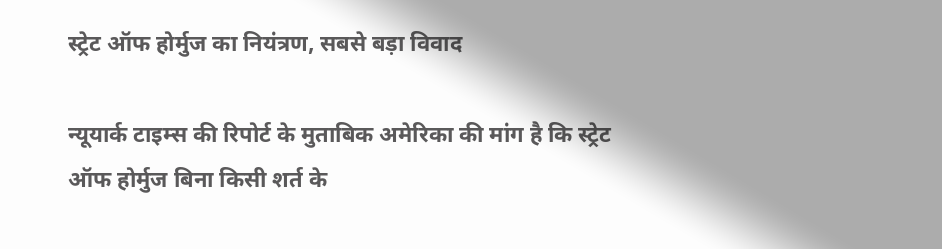स्ट्रेट ऑफ होर्मुज का नियंत्रण, सबसे बड़ा विवाद

न्यूयार्क टाइम्स की रिपोर्ट के मुताबिक अमेरिका की मांग है कि स्ट्रेट ऑफ होर्मुज बिना किसी शर्त के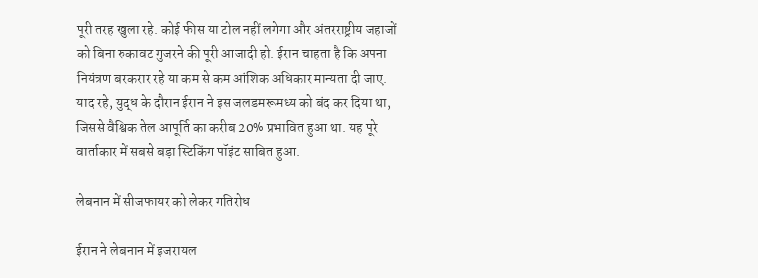पूरी तरह खुला रहे. कोई फीस या टोल नहीं लगेगा और अंतरराष्ट्रीय जहाजों को बिना रुकावट गुजरने की पूरी आजादी हो. ईरान चाहता है कि अपना नियंत्रण बरकरार रहे या कम से कम आंशिक अधिकार मान्यता दी जाए. याद रहे, युद्ध के दौरान ईरान ने इस जलडमरूमध्य को बंद कर दिया था, जिससे वैश्विक तेल आपूर्ति का करीब 20% प्रभावित हुआ था. यह पूरे वार्ताकार में सबसे बड़ा स्टिकिंग पॉइंट साबित हुआ.

लेबनान में सीजफायर को लेकर गतिरोध

ईरान ने लेबनान में इजरायल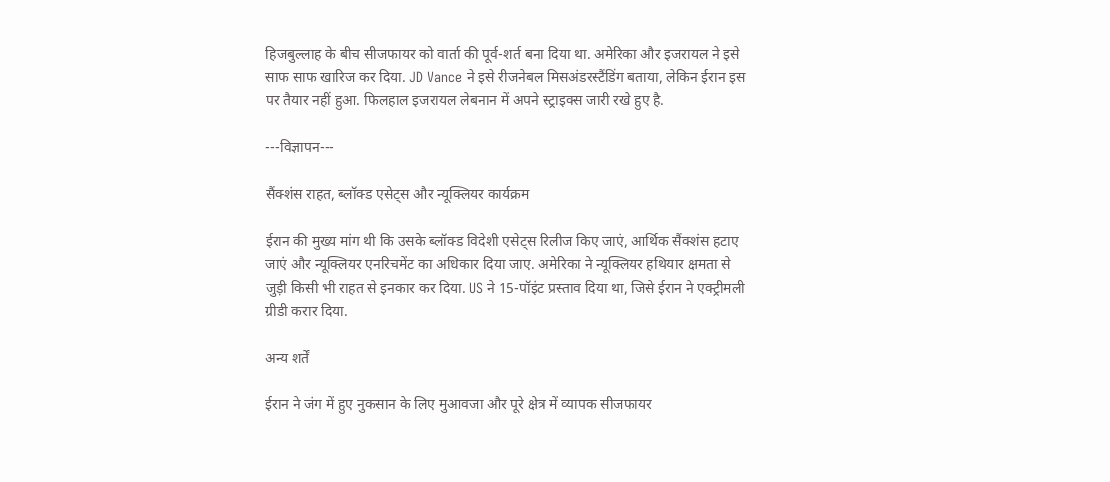हिजबुल्लाह के बीच सीजफायर को वार्ता की पूर्व-शर्त बना दिया था. अमेरिका और इजरायल ने इसे साफ साफ खारिज कर दिया. JD Vance ने इसे रीजनेबल मिसअंडरस्टैंडिंग बताया, लेकिन ईरान इस पर तैयार नहीं हुआ. फिलहाल इजरायल लेबनान में अपने स्ट्राइक्स जारी रखे हुए है.

---विज्ञापन---

सैंक्शंस राहत, ब्लॉक्ड एसेट्स और न्यूक्लियर कार्यक्रम

ईरान की मुख्य मांग थी कि उसके ब्लॉक्ड विदेशी एसेट्स रिलीज किए जाएं, आर्थिक सैंक्शंस हटाए जाएं और न्यूक्लियर एनरिचमेंट का अधिकार दिया जाए. अमेरिका ने न्यूक्लियर हथियार क्षमता से जुड़ी किसी भी राहत से इनकार कर दिया. US ने 15-पॉइंट प्रस्ताव दिया था, जिसे ईरान ने एक्ट्रीमली ग्रीडी करार दिया.

अन्य शर्तें

ईरान ने जंग में हुए नुकसान के लिए मुआवजा और पूरे क्षेत्र में व्यापक सीजफायर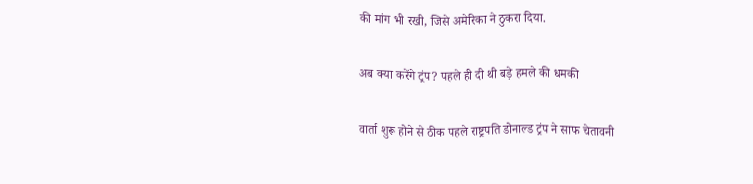की मांग भी रखी, जिसे अमेरिका ने ठुकरा दिया.

अब क्या करेंगे ट्रंप? पहले ही दी थी बड़े हमले की धमकी

वार्ता शुरू होने से ठीक पहले राष्ट्रपति डोनाल्ड ट्रंप ने साफ चेतावनी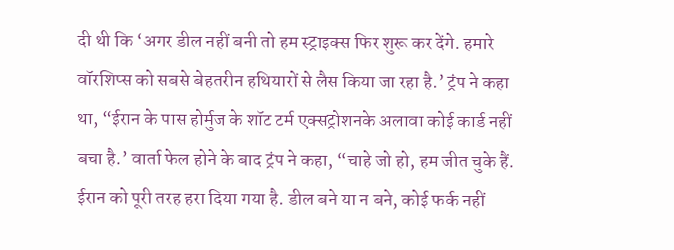दी थी कि ‘अगर डील नहीं बनी तो हम स्ट्राइक्स फिर शुरू कर देंगे. हमारे वॉरशिप्स को सबसे बेहतरीन हथियारों से लैस किया जा रहा है.’ ट्रंप ने कहा था, “ईरान के पास होर्मुज के शॉट टर्म एक्सट्रोशनके अलावा कोई कार्ड नहीं बचा है.’ वार्ता फेल होने के बाद ट्रंप ने कहा, “चाहे जो हो, हम जीत चुके हैं. ईरान को पूरी तरह हरा दिया गया है. डील बने या न बने, कोई फर्क नहीं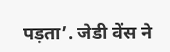पड़ता’. जेडी वेंस ने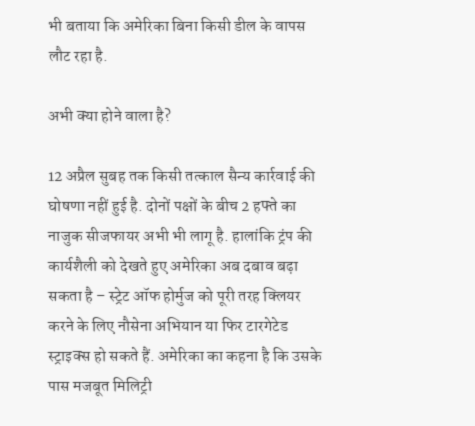भी बताया कि अमेरिका बिना किसी डील के वापस लौट रहा है.

अभी क्या होने वाला है?

12 अप्रैल सुबह तक किसी तत्काल सैन्य कार्रवाई की घोषणा नहीं हुई है. दोनों पक्षों के बीच 2 हफ्ते का नाजुक सीजफायर अभी भी लागू है. हालांकि ट्रंप की कार्यशैली को देखते हुए अमेरिका अब दबाव बढ़ा सकता है – स्ट्रेट ऑफ होर्मुज को पूरी तरह क्लियर करने के लिए नौसेना अभियान या फिर टारगेटेड स्ट्राइक्स हो सकते हैं. अमेरिका का कहना है कि उसके पास मजबूत मिलिट्री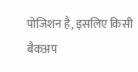पोजिशन है, इसलिए किसी बैकअप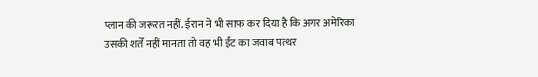प्लान की जरूरत नहीं. ईरान ने भी साफ कर दिया है कि अगर अमेरिका उसकी शर्तें नहीं मानता तो वह भी ईंट का जवाब पत्थर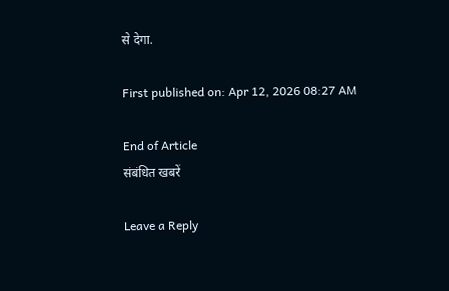से देगा.

First published on: Apr 12, 2026 08:27 AM

End of Article
संबंधित खबरें

Leave a Reply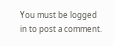You must be logged in to post a comment.